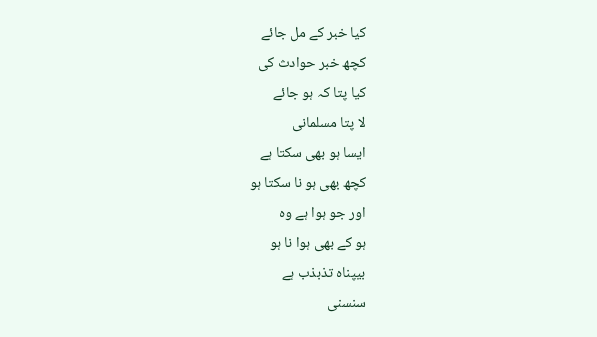کیا خبر کے مل جائے
کچھ خبر حوادث کی
کیا پتا کہ ہو جائے
لا پتا مسلمانی
ایسا ہو بھی سکتا ہے
کچھ بھی ہو نا سکتا ہو
اور جو ہوا ہے وہ
ہو کے بھی ہوا نا ہو
بیپناہ تذبذب ہے
سنسنی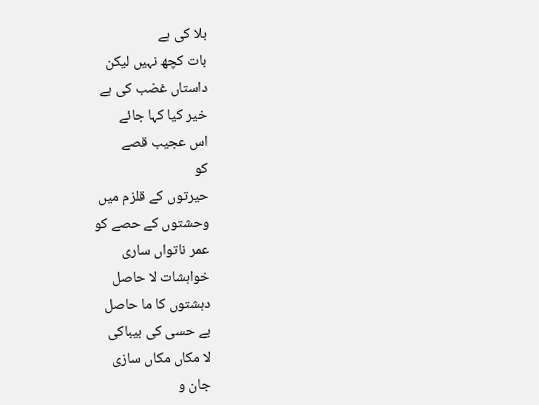بلا کی ہے
بات کچھ نہیں لیکن
داستاں غضب کی ہے
خیر کیا کہا جائے
اس عجیب قصے
کو
حیرتوں کے قلزم میں
وحشتوں کے حصے کو
عمر ناتواں ساری
خواہشات لا حاصل
دہشتوں کا ما حاصل
بے حسی کی بیباکی
لا مکاں مکاں سازی
جان و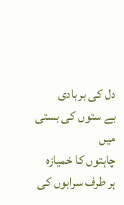دل کی بربادی
بے ستوں کی بستی میں
چاہتوں کا خمیازہ
ہر طرف سرابوں کی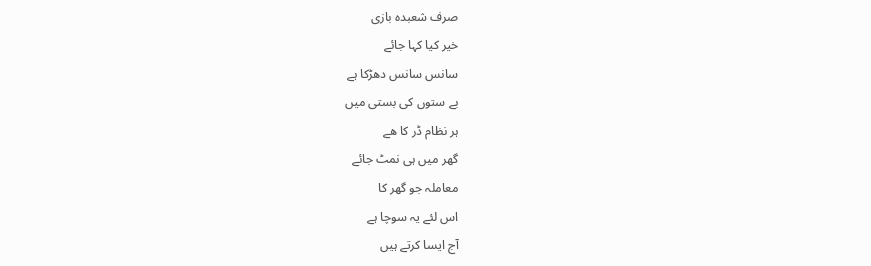صرف شعبدہ بازی
خیر کیا کہا جائے
سانس سانس دھڑکا ہے
بے ستوں کی بستی میں
ہر نظام ڈر کا ھے
گھر میں ہی نمٹ جائے
معاملہ جو گھر کا
اس لئے یہ سوچا ہے
آج ایسا کرتے ہیں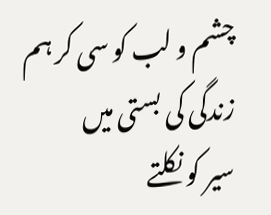چشم و لب کو سی کر ہم
زندگی کی بستی میں
سیر کو نکلتے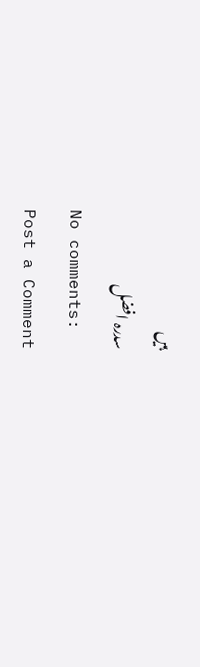ہیں
سدرہ افضل
No comments:
Post a Comment